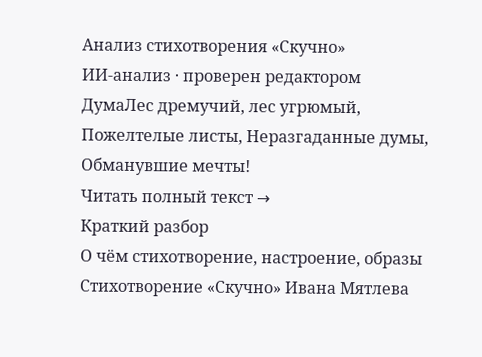Анализ стихотворения «Скучно»
ИИ-анализ · проверен редактором
ДумаЛес дремучий, лес угрюмый, Пожелтелые листы, Неразгаданные думы, Обманувшие мечты!
Читать полный текст →
Краткий разбор
О чём стихотворение, настроение, образы
Стихотворение «Скучно» Ивана Мятлева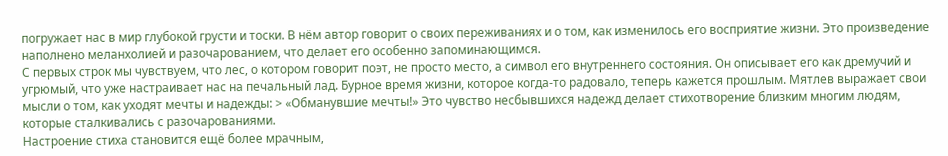погружает нас в мир глубокой грусти и тоски. В нём автор говорит о своих переживаниях и о том, как изменилось его восприятие жизни. Это произведение наполнено меланхолией и разочарованием, что делает его особенно запоминающимся.
С первых строк мы чувствуем, что лес, о котором говорит поэт, не просто место, а символ его внутреннего состояния. Он описывает его как дремучий и угрюмый, что уже настраивает нас на печальный лад. Бурное время жизни, которое когда-то радовало, теперь кажется прошлым. Мятлев выражает свои мысли о том, как уходят мечты и надежды: > «Обманувшие мечты!» Это чувство несбывшихся надежд делает стихотворение близким многим людям, которые сталкивались с разочарованиями.
Настроение стиха становится ещё более мрачным,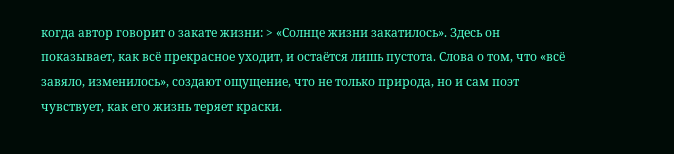когда автор говорит о закате жизни: > «Солнце жизни закатилось». Здесь он показывает, как всё прекрасное уходит, и остаётся лишь пустота. Слова о том, что «всё завяло, изменилось», создают ощущение, что не только природа, но и сам поэт чувствует, как его жизнь теряет краски.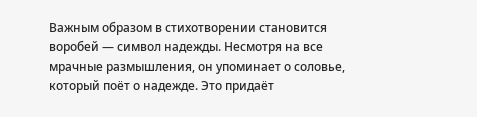Важным образом в стихотворении становится воробей — символ надежды. Несмотря на все мрачные размышления, он упоминает о соловье, который поёт о надежде. Это придаёт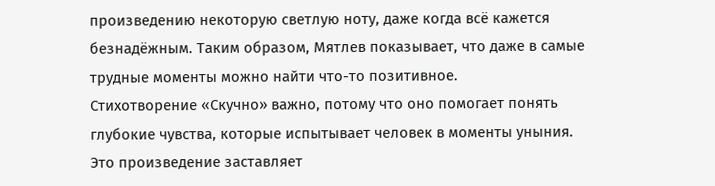произведению некоторую светлую ноту, даже когда всё кажется безнадёжным. Таким образом, Мятлев показывает, что даже в самые трудные моменты можно найти что-то позитивное.
Стихотворение «Скучно» важно, потому что оно помогает понять глубокие чувства, которые испытывает человек в моменты уныния. Это произведение заставляет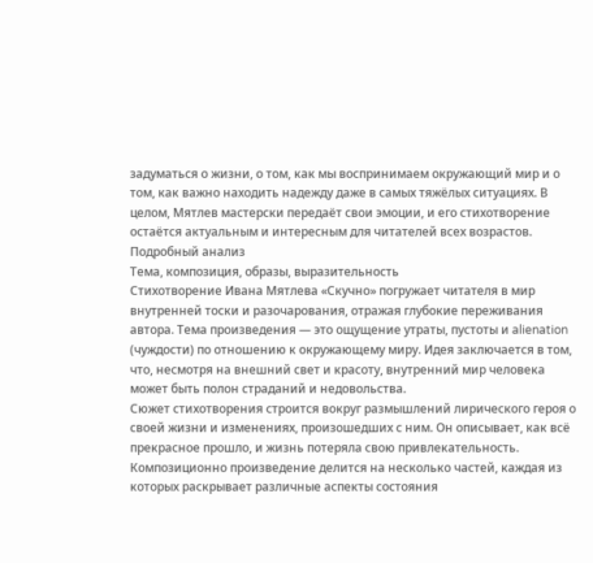задуматься о жизни, о том, как мы воспринимаем окружающий мир и о том, как важно находить надежду даже в самых тяжёлых ситуациях. В целом, Мятлев мастерски передаёт свои эмоции, и его стихотворение остаётся актуальным и интересным для читателей всех возрастов.
Подробный анализ
Тема, композиция, образы, выразительность
Стихотворение Ивана Мятлева «Скучно» погружает читателя в мир внутренней тоски и разочарования, отражая глубокие переживания автора. Тема произведения — это ощущение утраты, пустоты и alienation (чуждости) по отношению к окружающему миру. Идея заключается в том, что, несмотря на внешний свет и красоту, внутренний мир человека может быть полон страданий и недовольства.
Сюжет стихотворения строится вокруг размышлений лирического героя о своей жизни и изменениях, произошедших с ним. Он описывает, как всё прекрасное прошло, и жизнь потеряла свою привлекательность. Композиционно произведение делится на несколько частей, каждая из которых раскрывает различные аспекты состояния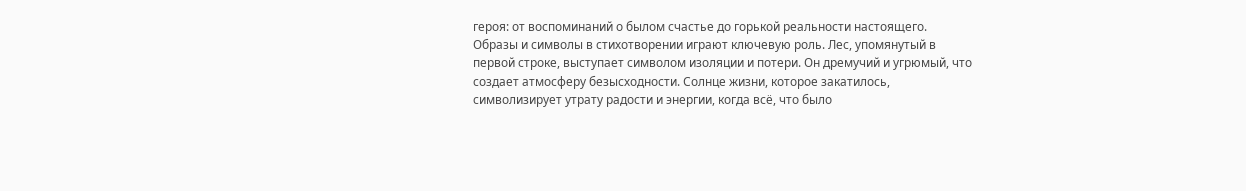героя: от воспоминаний о былом счастье до горькой реальности настоящего.
Образы и символы в стихотворении играют ключевую роль. Лес, упомянутый в первой строке, выступает символом изоляции и потери. Он дремучий и угрюмый, что создает атмосферу безысходности. Солнце жизни, которое закатилось, символизирует утрату радости и энергии, когда всё, что было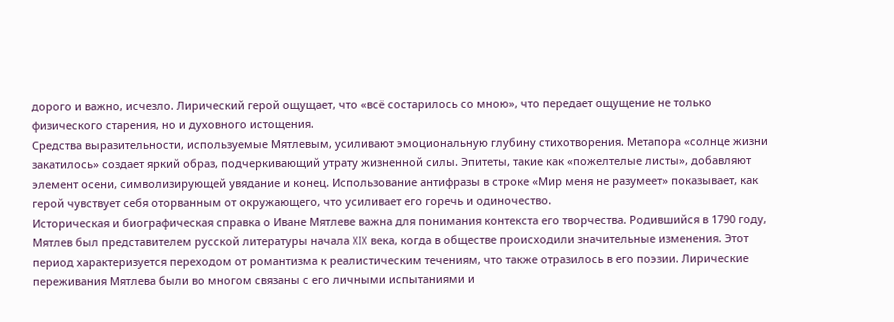дорого и важно, исчезло. Лирический герой ощущает, что «всё состарилось со мною», что передает ощущение не только физического старения, но и духовного истощения.
Средства выразительности, используемые Мятлевым, усиливают эмоциональную глубину стихотворения. Метапора «солнце жизни закатилось» создает яркий образ, подчеркивающий утрату жизненной силы. Эпитеты, такие как «пожелтелые листы», добавляют элемент осени, символизирующей увядание и конец. Использование антифразы в строке «Мир меня не разумеет» показывает, как герой чувствует себя оторванным от окружающего, что усиливает его горечь и одиночество.
Историческая и биографическая справка о Иване Мятлеве важна для понимания контекста его творчества. Родившийся в 1790 году, Мятлев был представителем русской литературы начала XIX века, когда в обществе происходили значительные изменения. Этот период характеризуется переходом от романтизма к реалистическим течениям, что также отразилось в его поэзии. Лирические переживания Мятлева были во многом связаны с его личными испытаниями и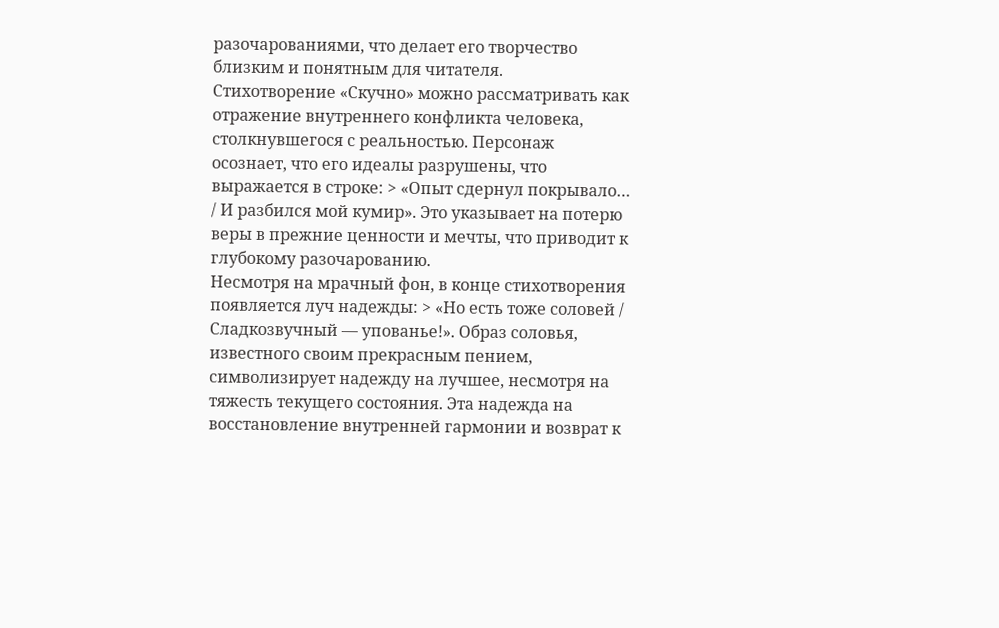разочарованиями, что делает его творчество близким и понятным для читателя.
Стихотворение «Скучно» можно рассматривать как отражение внутреннего конфликта человека, столкнувшегося с реальностью. Персонаж осознает, что его идеалы разрушены, что выражается в строке: > «Опыт сдернул покрывало… / И разбился мой кумир». Это указывает на потерю веры в прежние ценности и мечты, что приводит к глубокому разочарованию.
Несмотря на мрачный фон, в конце стихотворения появляется луч надежды: > «Но есть тоже соловей / Сладкозвучный — упованье!». Образ соловья, известного своим прекрасным пением, символизирует надежду на лучшее, несмотря на тяжесть текущего состояния. Эта надежда на восстановление внутренней гармонии и возврат к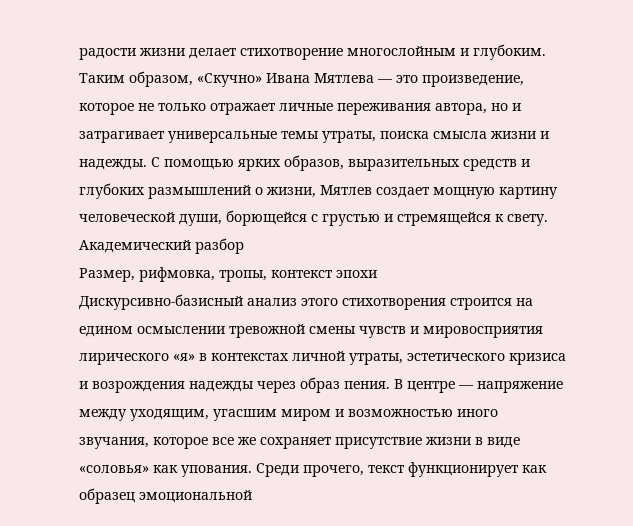радости жизни делает стихотворение многослойным и глубоким.
Таким образом, «Скучно» Ивана Мятлева — это произведение, которое не только отражает личные переживания автора, но и затрагивает универсальные темы утраты, поиска смысла жизни и надежды. С помощью ярких образов, выразительных средств и глубоких размышлений о жизни, Мятлев создает мощную картину человеческой души, борющейся с грустью и стремящейся к свету.
Академический разбор
Размер, рифмовка, тропы, контекст эпохи
Дискурсивно-базисный анализ этого стихотворения строится на едином осмыслении тревожной смены чувств и мировосприятия лирического «я» в контекстах личной утраты, эстетического кризиса и возрождения надежды через образ пения. В центре — напряжение между уходящим, угасшим миром и возможностью иного звучания, которое все же сохраняет присутствие жизни в виде «соловья» как упования. Среди прочего, текст функционирует как образец эмоциональной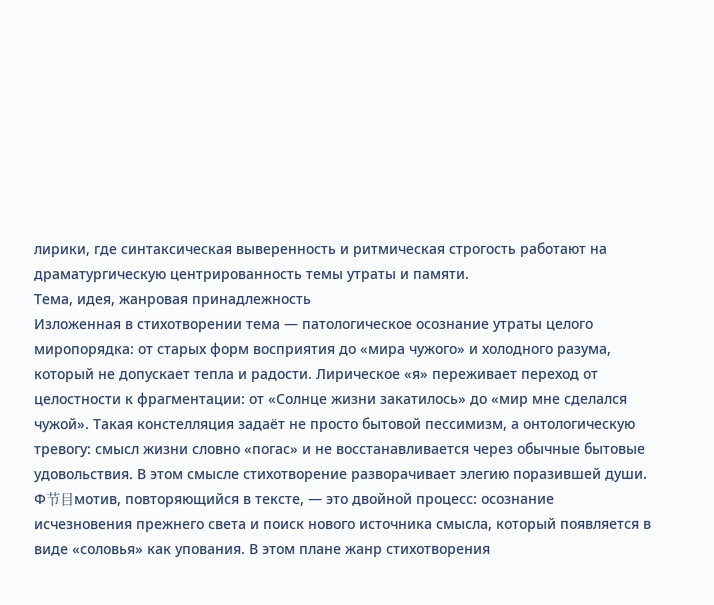лирики, где синтаксическая выверенность и ритмическая строгость работают на драматургическую центрированность темы утраты и памяти.
Тема, идея, жанровая принадлежность
Изложенная в стихотворении тема — патологическое осознание утраты целого миропорядка: от старых форм восприятия до «мира чужого» и холодного разума, который не допускает тепла и радости. Лирическое «я» переживает переход от целостности к фрагментации: от «Солнце жизни закатилось» до «мир мне сделался чужой». Такая констелляция задаёт не просто бытовой пессимизм, а онтологическую тревогу: смысл жизни словно «погас» и не восстанавливается через обычные бытовые удовольствия. В этом смысле стихотворение разворачивает элегию поразившей души. Ф节目мотив, повторяющийся в тексте, — это двойной процесс: осознание исчезновения прежнего света и поиск нового источника смысла, который появляется в виде «соловья» как упования. В этом плане жанр стихотворения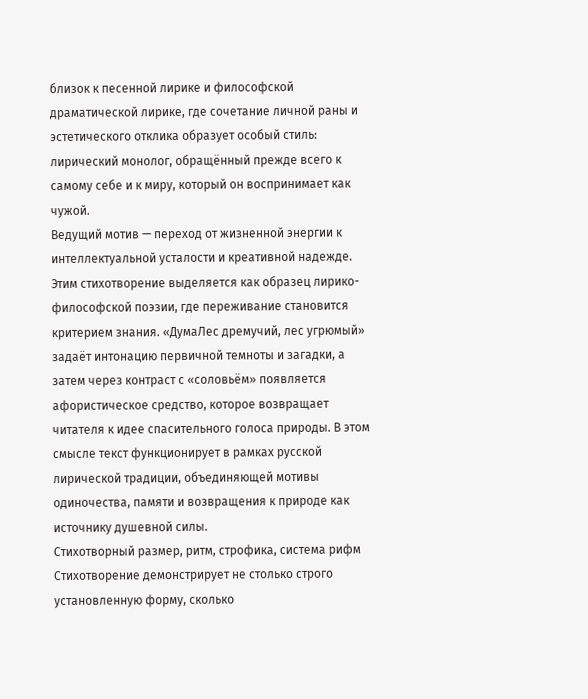близок к песенной лирике и философской драматической лирике, где сочетание личной раны и эстетического отклика образует особый стиль: лирический монолог, обращённый прежде всего к самому себе и к миру, который он воспринимает как чужой.
Ведущий мотив — переход от жизненной энергии к интеллектуальной усталости и креативной надежде. Этим стихотворение выделяется как образец лирико-философской поэзии, где переживание становится критерием знания. «ДумаЛес дремучий, лес угрюмый» задаёт интонацию первичной темноты и загадки, а затем через контраст с «соловьём» появляется афористическое средство, которое возвращает читателя к идее спасительного голоса природы. В этом смысле текст функционирует в рамках русской лирической традиции, объединяющей мотивы одиночества, памяти и возвращения к природе как источнику душевной силы.
Стихотворный размер, ритм, строфика, система рифм
Стихотворение демонстрирует не столько строго установленную форму, сколько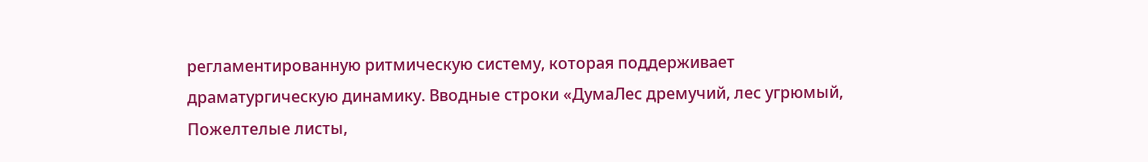регламентированную ритмическую систему, которая поддерживает драматургическую динамику. Вводные строки «ДумаЛес дремучий, лес угрюмый, Пожелтелые листы,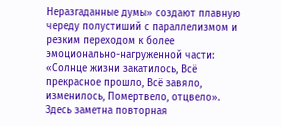Неразгаданные думы» создают плавную череду полустиший с параллелизмом и резким переходом к более эмоционально-нагруженной части: «Солнце жизни закатилось, Всё прекрасное прошло, Всё завяло, изменилось, Помертвело, отцвело». Здесь заметна повторная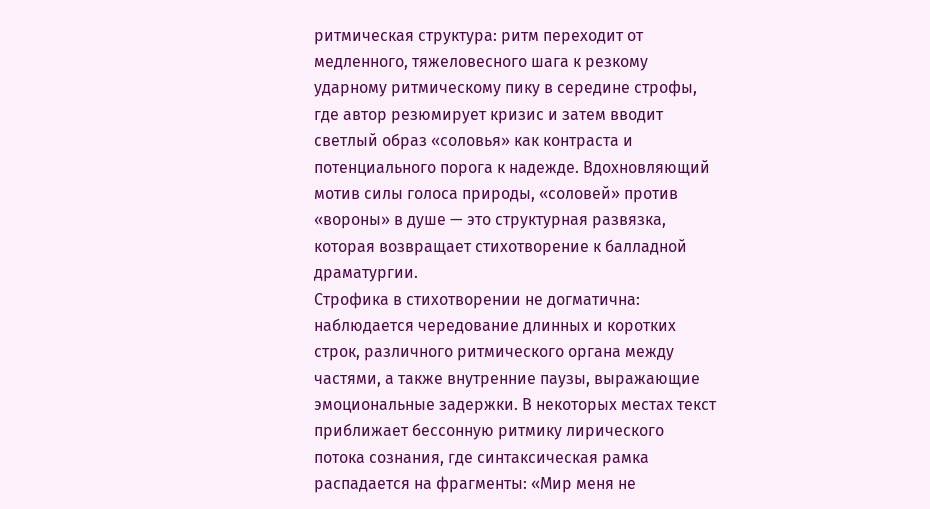ритмическая структура: ритм переходит от медленного, тяжеловесного шага к резкому ударному ритмическому пику в середине строфы, где автор резюмирует кризис и затем вводит светлый образ «соловья» как контраста и потенциального порога к надежде. Вдохновляющий мотив силы голоса природы, «соловей» против «вороны» в душе — это структурная развязка, которая возвращает стихотворение к балладной драматургии.
Строфика в стихотворении не догматична: наблюдается чередование длинных и коротких строк, различного ритмического органа между частями, а также внутренние паузы, выражающие эмоциональные задержки. В некоторых местах текст приближает бессонную ритмику лирического потока сознания, где синтаксическая рамка распадается на фрагменты: «Мир меня не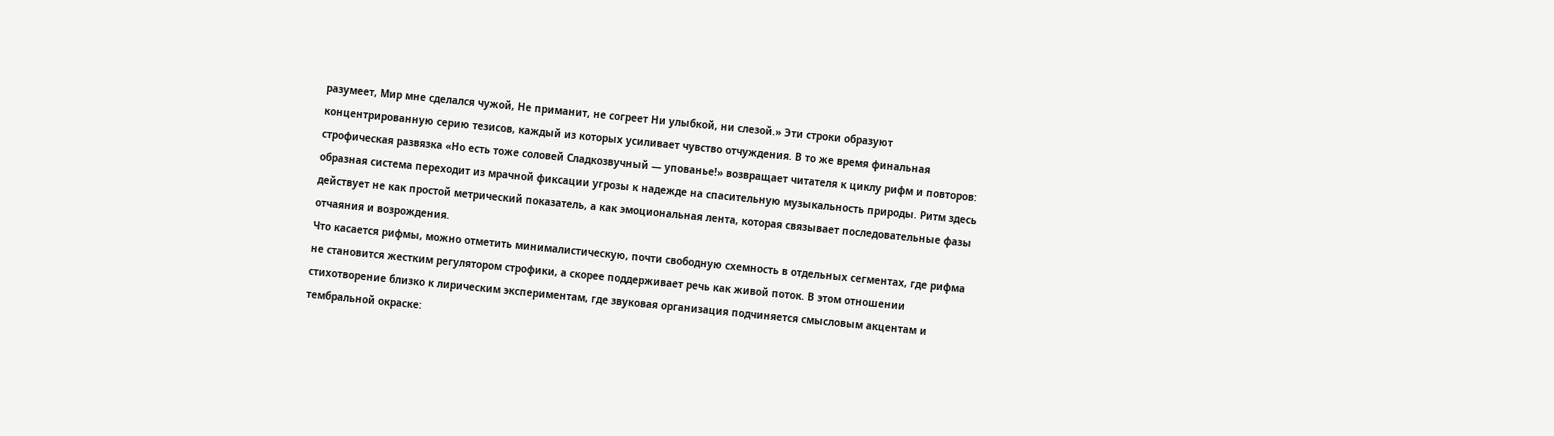разумеет, Мир мне сделался чужой, Не приманит, не согреет Ни улыбкой, ни слезой.» Эти строки образуют концентрированную серию тезисов, каждый из которых усиливает чувство отчуждения. В то же время финальная строфическая развязка «Но есть тоже соловей Сладкозвучный — упованье!» возвращает читателя к циклу рифм и повторов: образная система переходит из мрачной фиксации угрозы к надежде на спасительную музыкальность природы. Ритм здесь действует не как простой метрический показатель, а как эмоциональная лента, которая связывает последовательные фазы отчаяния и возрождения.
Что касается рифмы, можно отметить минималистическую, почти свободную схемность в отдельных сегментах, где рифма не становится жестким регулятором строфики, а скорее поддерживает речь как живой поток. В этом отношении стихотворение близко к лирическим экспериментам, где звуковая организация подчиняется смысловым акцентам и тембральной окраске: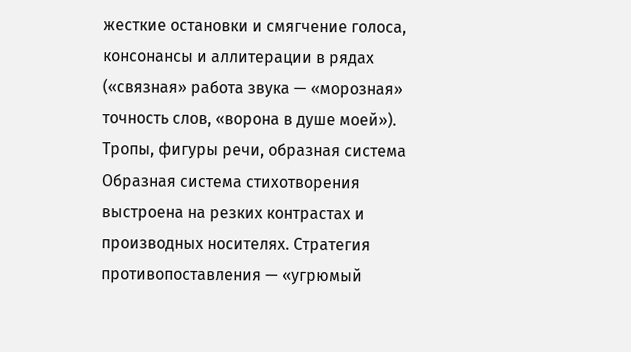жесткие остановки и смягчение голоса, консонансы и аллитерации в рядах («связная» работа звука — «морозная» точность слов, «ворона в душе моей»).
Тропы, фигуры речи, образная система
Образная система стихотворения выстроена на резких контрастах и производных носителях. Стратегия противопоставления — «угрюмый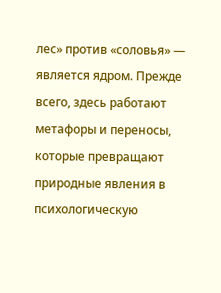лес» против «соловья» — является ядром. Прежде всего, здесь работают метафоры и переносы, которые превращают природные явления в психологическую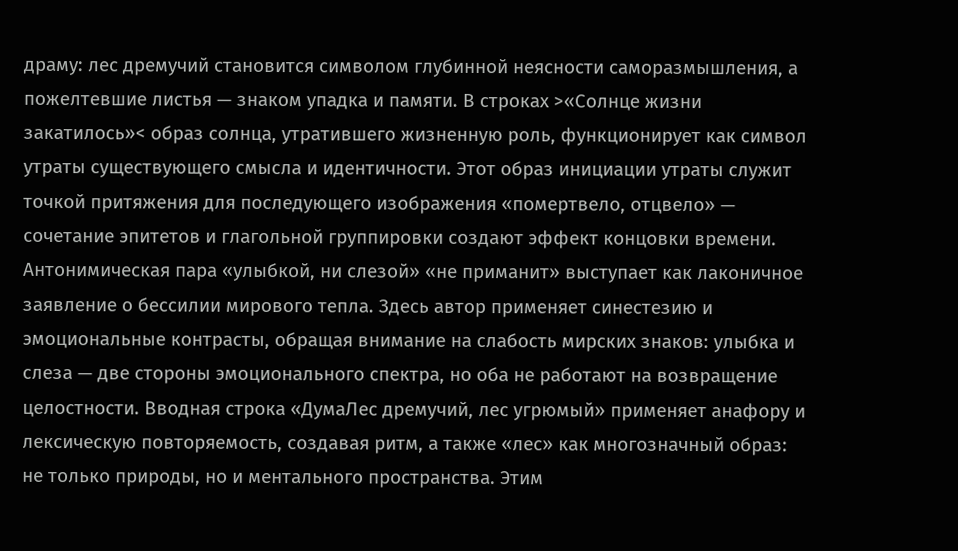драму: лес дремучий становится символом глубинной неясности саморазмышления, а пожелтевшие листья — знаком упадка и памяти. В строках >«Солнце жизни закатилось»< образ солнца, утратившего жизненную роль, функционирует как символ утраты существующего смысла и идентичности. Этот образ инициации утраты служит точкой притяжения для последующего изображения «помертвело, отцвело» — сочетание эпитетов и глагольной группировки создают эффект концовки времени.
Антонимическая пара «улыбкой, ни слезой» «не приманит» выступает как лаконичное заявление о бессилии мирового тепла. Здесь автор применяет синестезию и эмоциональные контрасты, обращая внимание на слабость мирских знаков: улыбка и слеза — две стороны эмоционального спектра, но оба не работают на возвращение целостности. Вводная строка «ДумаЛес дремучий, лес угрюмый» применяет анафору и лексическую повторяемость, создавая ритм, а также «лес» как многозначный образ: не только природы, но и ментального пространства. Этим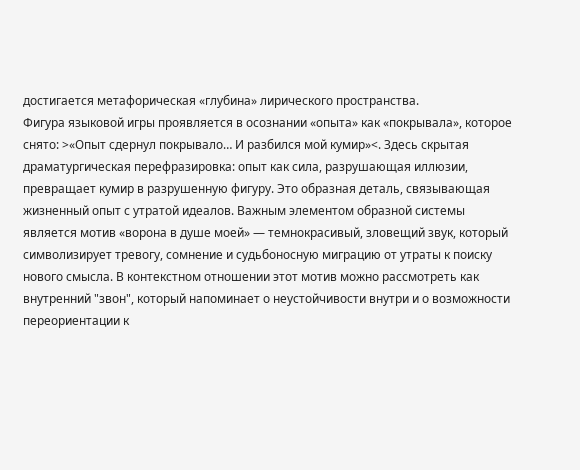достигается метафорическая «глубина» лирического пространства.
Фигура языковой игры проявляется в осознании «опыта» как «покрывала», которое снято: >«Опыт сдернул покрывало… И разбился мой кумир»<. Здесь скрытая драматургическая перефразировка: опыт как сила, разрушающая иллюзии, превращает кумир в разрушенную фигуру. Это образная деталь, связывающая жизненный опыт с утратой идеалов. Важным элементом образной системы является мотив «ворона в душе моей» — темнокрасивый, зловещий звук, который символизирует тревогу, сомнение и судьбоносную миграцию от утраты к поиску нового смысла. В контекстном отношении этот мотив можно рассмотреть как внутренний "звон", который напоминает о неустойчивости внутри и о возможности переориентации к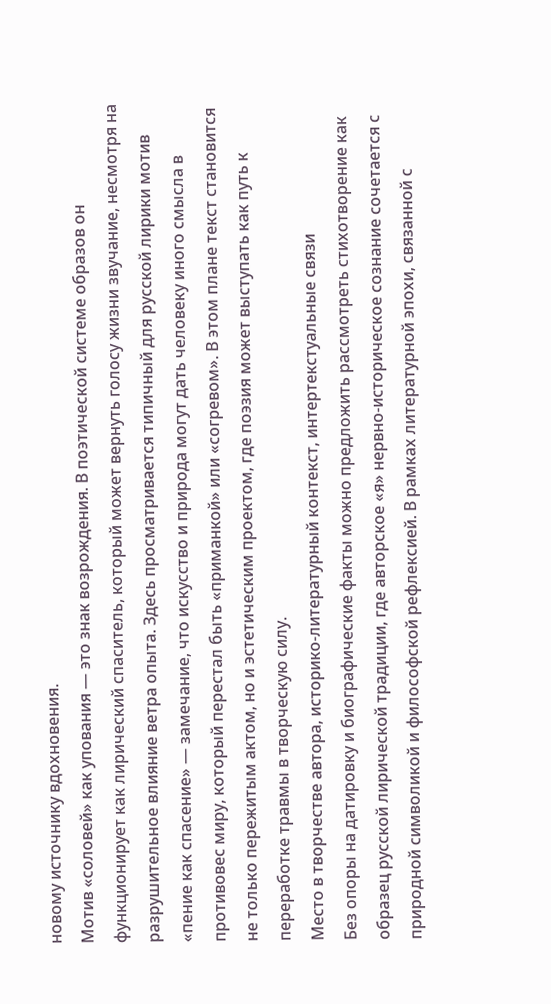новому источнику вдохновения.
Мотив «соловей» как упования — это знак возрождения. В поэтической системе образов он функционирует как лирический спаситель, который может вернуть голосу жизни звучание, несмотря на разрушительное влияние ветра опыта. Здесь просматривается типичный для русской лирики мотив «пение как спасение» — замечание, что искусство и природа могут дать человеку иного смысла в противовес миру, который перестал быть «приманкой» или «согревом». В этом плане текст становится не только пережитым актом, но и эстетическим проектом, где поэзия может выступать как путь к переработке травмы в творческую силу.
Место в творчестве автора, историко-литературный контекст, интертекстуальные связи
Без опоры на датировку и биографические факты можно предложить рассмотреть стихотворение как образец русской лирической традиции, где авторское «я» нервно-историческoе сознание сочетается с природной символикой и философской рефлексией. В рамках литературной эпохи, связанной с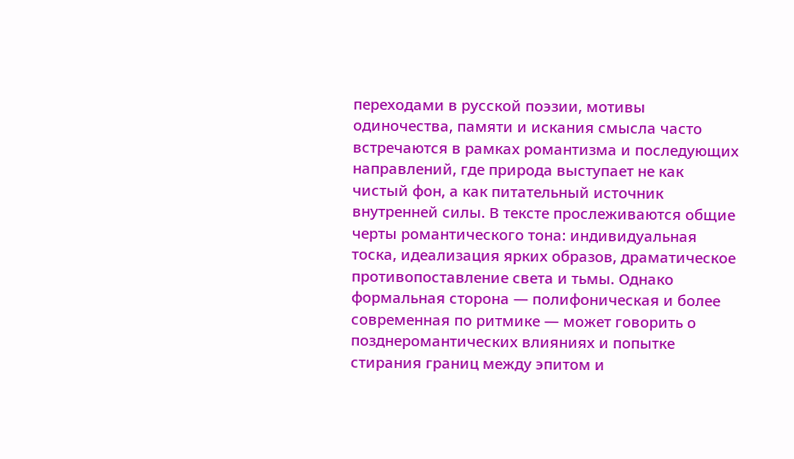переходами в русской поэзии, мотивы одиночества, памяти и искания смысла часто встречаются в рамках романтизма и последующих направлений, где природа выступает не как чистый фон, а как питательный источник внутренней силы. В тексте прослеживаются общие черты романтического тона: индивидуальная тоска, идеализация ярких образов, драматическое противопоставление света и тьмы. Однако формальная сторона — полифоническая и более современная по ритмике — может говорить о позднеромантических влияниях и попытке стирания границ между эпитом и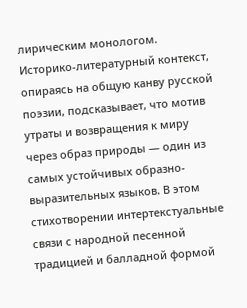лирическим монологом.
Историко-литературный контекст, опираясь на общую канву русской поэзии, подсказывает, что мотив утраты и возвращения к миру через образ природы — один из самых устойчивых образно-выразительных языков. В этом стихотворении интертекстуальные связи с народной песенной традицией и балладной формой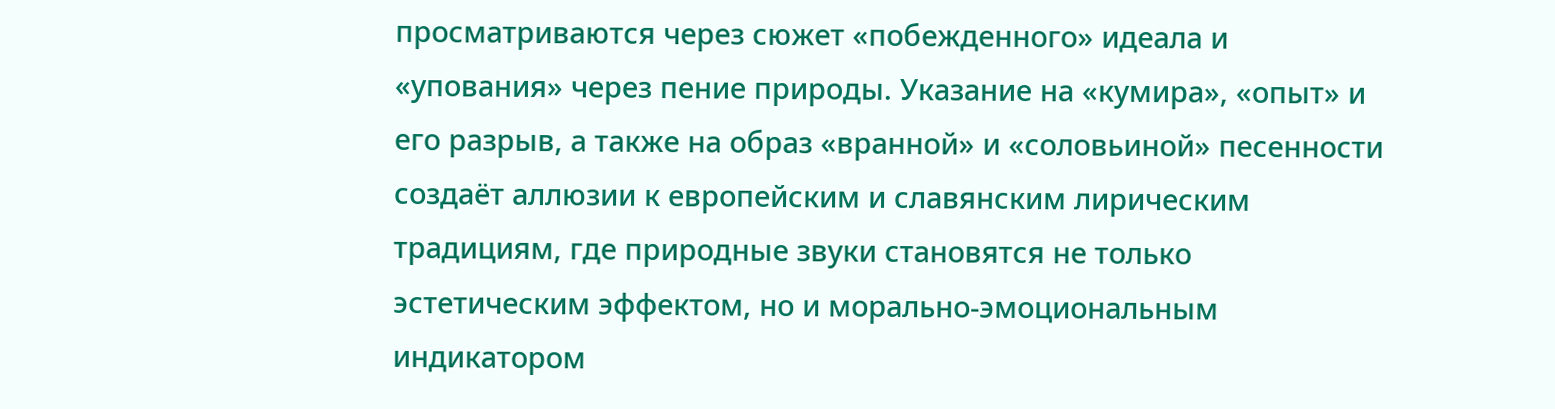просматриваются через сюжет «побежденного» идеала и «упования» через пение природы. Указание на «кумира», «опыт» и его разрыв, а также на образ «вранной» и «соловьиной» песенности создаёт аллюзии к европейским и славянским лирическим традициям, где природные звуки становятся не только эстетическим эффектом, но и морально-эмоциональным индикатором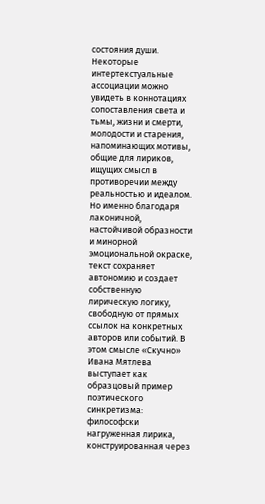состояния души.
Некоторые интертекстуальные ассоциации можно увидеть в коннотациях сопоставления света и тьмы, жизни и смерти, молодости и старения, напоминающих мотивы, общие для лириков, ищущих смысл в противоречии между реальностью и идеалом. Но именно благодаря лаконичной, настойчивой образности и минорной эмоциональной окраске, текст сохраняет автономию и создает собственную лирическую логику, свободную от прямых ссылок на конкретных авторов или событий. В этом смысле «Скучно» Иванa Мятлева выступает как образцовый пример поэтического синкретизма: философски нагруженная лирика, конструированная через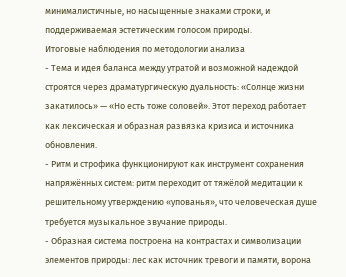минималистичные, но насыщенные знаками строки, и поддерживаемая эстетическим голосом природы.
Итоговые наблюдения по методологии анализа
- Тема и идея баланса между утратой и возможной надеждой строятся через драматургическую дуальность: «Солнце жизни закатилось» — «Но есть тоже соловей». Этот переход работает как лексическая и образная развязка кризиса и источника обновления.
- Ритм и строфика функционируют как инструмент сохранения напряжённых систем: ритм переходит от тяжёлой медитации к решительному утверждению «упованья», что человеческая душе требуется музыкальное звучание природы.
- Образная система построена на контрастах и символизации элементов природы: лес как источник тревоги и памяти, ворона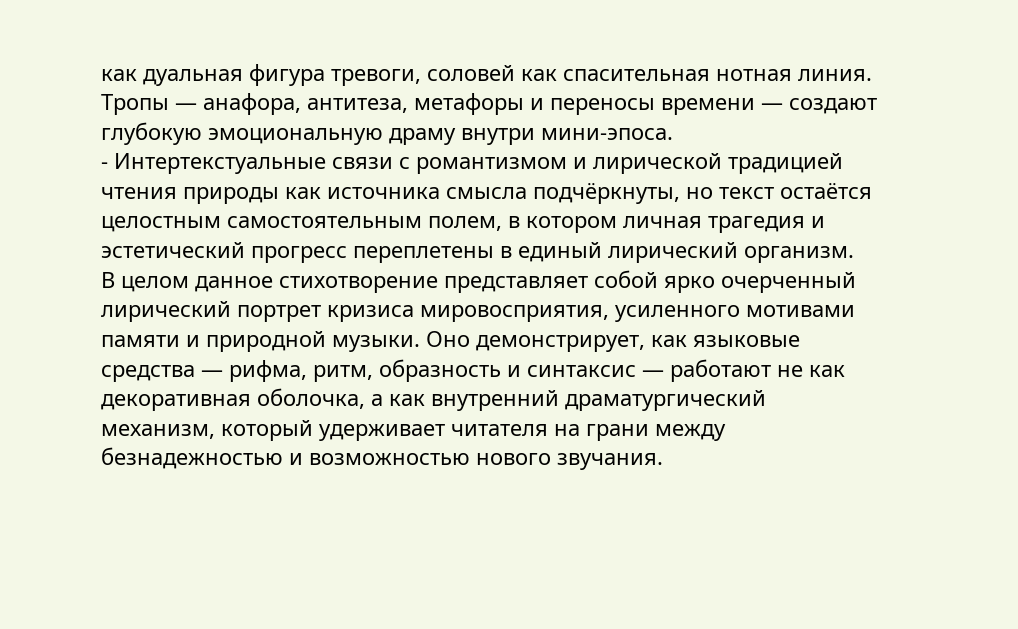как дуальная фигура тревоги, соловей как спасительная нотная линия. Тропы — анафора, антитеза, метафоры и переносы времени — создают глубокую эмоциональную драму внутри мини-эпоса.
- Интертекстуальные связи с романтизмом и лирической традицией чтения природы как источника смысла подчёркнуты, но текст остаётся целостным самостоятельным полем, в котором личная трагедия и эстетический прогресс переплетены в единый лирический организм.
В целом данное стихотворение представляет собой ярко очерченный лирический портрет кризиса мировосприятия, усиленного мотивами памяти и природной музыки. Оно демонстрирует, как языковые средства — рифма, ритм, образность и синтаксис — работают не как декоративная оболочка, а как внутренний драматургический механизм, который удерживает читателя на грани между безнадежностью и возможностью нового звучания.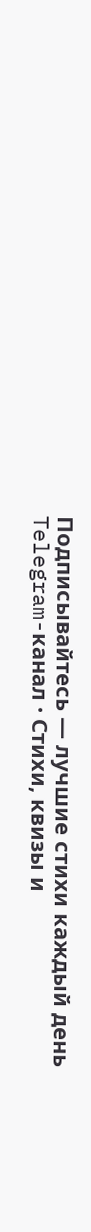Подписывайтесь — лучшие стихи каждый день
Telegram-канал · Стихи, квизы и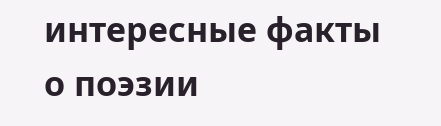интересные факты о поэзии